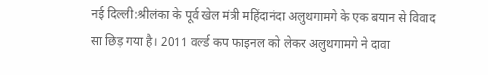नई दिल्ली:श्रीलंका के पूर्व खेल मंत्री महिंदानंदा अलुथगामगे के एक बयान से विवाद सा छिड़ गया है। 2011 वर्ल्ड कप फाइनल को लेकर अलुथगामगे ने दावा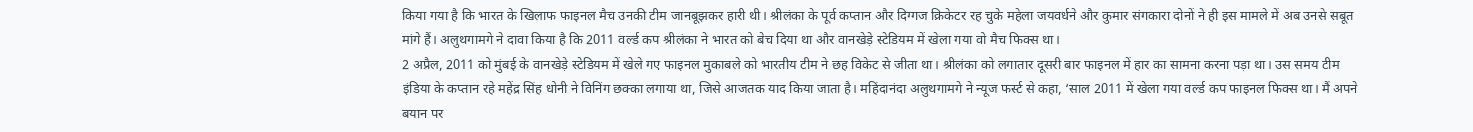किया गया है कि भारत के खिलाफ फाइनल मैच उनकी टीम जानबूझकर हारी थी। श्रीलंका के पूर्व कप्तान और दिग्गज क्रिकेटर रह चुके महेला जयवर्धने और कुमार संगकारा दोनों ने ही इस मामले में अब उनसे सबूत मांगे हैं। अलुथगामगे ने दावा किया है कि 2011 वर्ल्ड कप श्रीलंका ने भारत को बेच दिया था और वानखेड़े स्टेडियम में खेला गया वो मैच फिक्स था।
2 अप्रैल, 2011 को मुंबई के वानखेड़े स्टेडियम में खेले गए फाइनल मुकाबले को भारतीय टीम ने छह विकेट से जीता था। श्रीलंका को लगातार दूसरी बार फाइनल में हार का सामना करना पड़ा था। उस समय टीम इंडिया के कप्तान रहे महेंद्र सिंह धोनी ने विनिंग छक्का लगाया था, जिसे आजतक याद किया जाता है। महिंदानंदा अलुथगामगे ने न्यूज फर्स्ट से कहा, ‘साल 2011 में खेला गया वर्ल्ड कप फाइनल फिक्स था। मैं अपने बयान पर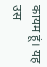कायम हूं। यह उस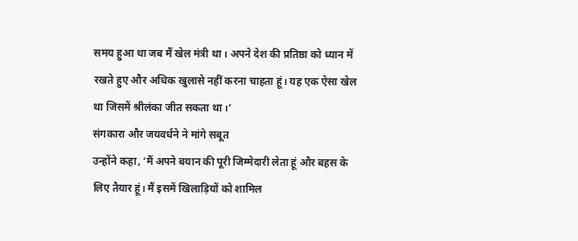समय हुआ था जब मैं खेल मंत्री था। अपने देश की प्रतिष्ठा को ध्यान में रखते हुए और अधिक खुलासे नहीं करना चाहता हूं। यह एक ऐसा खेल था जिसमें श्रीलंका जीत सकता था।’
संगकारा और जयवर्धने ने मांगे सबूत
उन्होंने कहा, ‘मैं अपने बयान की पूरी जिम्मेदारी लेता हूं और बहस के लिए तैयार हूं। मैं इसमें खिलाड़ियों को शामिल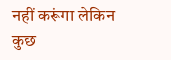नहीं करूंगा लेकिन कुछ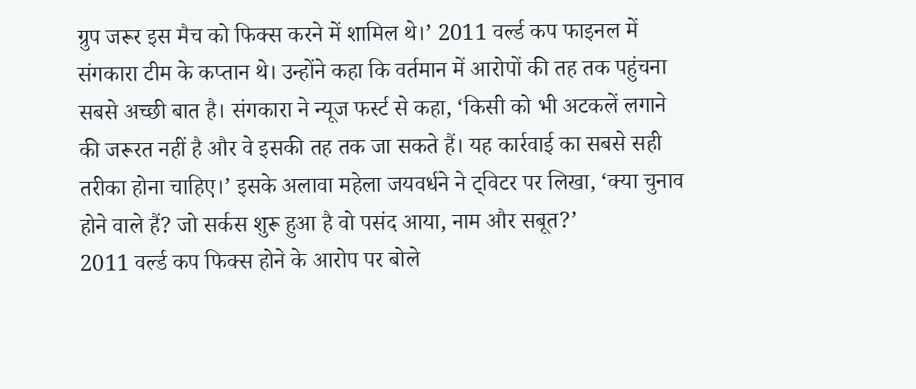ग्रुप जरूर इस मैच को फिक्स करने में शामिल थे।’ 2011 वर्ल्ड कप फाइनल में संगकारा टीम के कप्तान थे। उन्होंने कहा कि वर्तमान में आरोपों की तह तक पहुंचना सबसे अच्छी बात है। संगकारा ने न्यूज फर्स्ट से कहा, ‘किसी को भी अटकलें लगाने की जरूरत नहीं है और वे इसकी तह तक जा सकते हैं। यह कार्रवाई का सबसे सही तरीका होना चाहिए।’ इसके अलावा महेला जयवर्धने ने ट्विटर पर लिखा, ‘क्या चुनाव होने वाले हैं? जो सर्कस शुरू हुआ है वो पसंद आया, नाम और सबूत?’
2011 वर्ल्ड कप फिक्स होने के आरोप पर बोले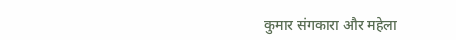कुमार संगकारा और महेला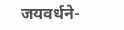जयवर्धने-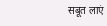सबूत लाएं